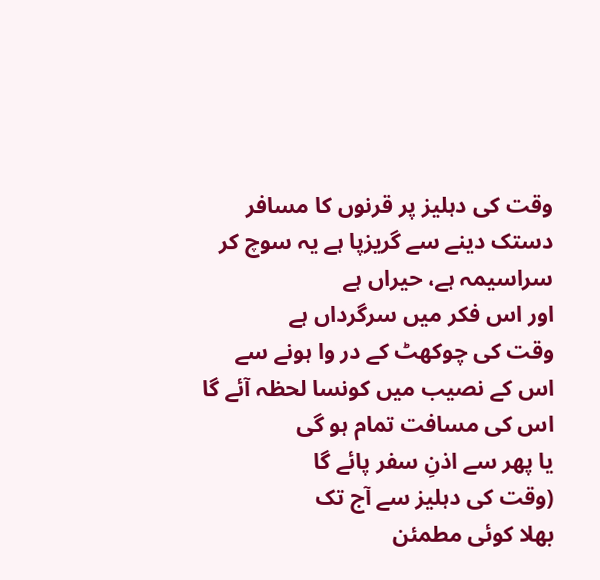وقت کی دہلیز پر قرنوں کا مسافر
دستک دینے سے گریزپا ہے یہ سوچ کر
سراسیمہ ہے، حیراں ہے
اور اس فکر میں سرگرداں ہے
وقت کی چوکھٹ کے در وا ہونے سے
اس کے نصیب میں کونسا لحظہ آئے گا
اس کی مسافت تمام ہو گی
یا پھر سے اذنِ سفر پائے گا
(وقت کی دہلیز سے آج تک
بھلا کوئی مطمئن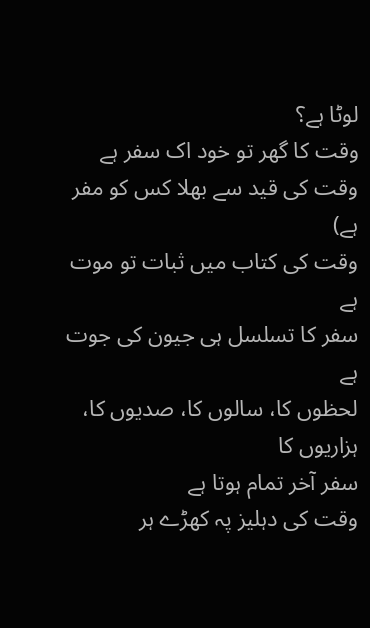لوٹا ہے؟
وقت کا گھر تو خود اک سفر ہے
وقت کی قید سے بھلا کس کو مفر ہے)
وقت کی کتاب میں ثبات تو موت ہے
سفر کا تسلسل ہی جیون کی جوت ہے
لحظوں کا، سالوں کا، صدیوں کا، ہزاریوں کا
سفر آخر تمام ہوتا ہے
وقت کی دہلیز پہ کھڑے ہر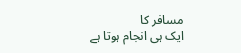مسافر کا
ایک ہی انجام ہوتا ہے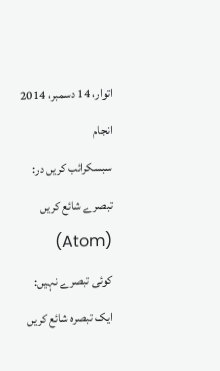اتوار، 14 دسمبر، 2014
انجام
سبسکرائب کریں در:
تبصرے شائع کریں (Atom)
کوئی تبصرے نہیں:
ایک تبصرہ شائع کریں